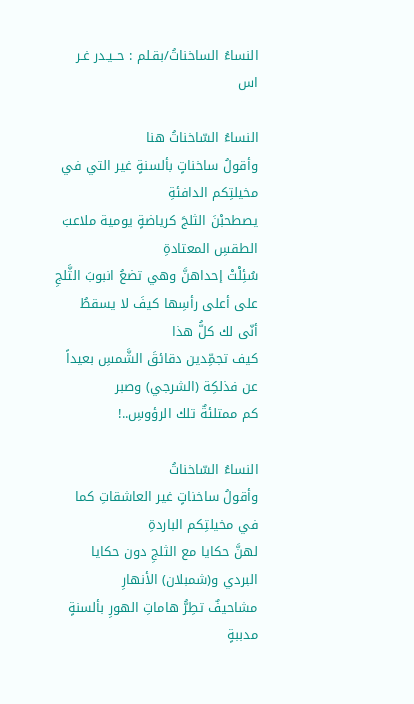النساءُ الساخناتُ/بقـلم : حــيـدر غـر اس

النساءُ السّاخناتُ هنا
وأقولُ ساخناتٍ بألسنةٍ غير التي في مخيلتِكم الدافئةِ
يصطحبْنَ الثلجَ كرياضةٍ يومية ملاعبَ الطقسِ المعتادةِ
سُئِلْتْ إحداهنَّ وهي تضعُ انبوبَ الثَّلجِ على أعلى رأسِها كيفَ لا يسقطُ
أنّى لك كلُّ هذا
كيف تجمِّدين دقائقَ الشَّمسِ بعيداً عن فذلكِة (الشرجي) وصبر
كم ممتلئةٌ تلك الرؤوسِ..!

النساءُ السّاخناتُ
وأقولُ ساخناتٍ غير العاشقاتِ كما في مخيلتِكم الباردةِ
لهنَّ حكايا مع الثلجِ دون حكايا البردي و(شمبلان) الأنهارِ
مشاحيفٌ تطِرُّ هاماتِ الهورِ بألسنةٍ مدببةٍ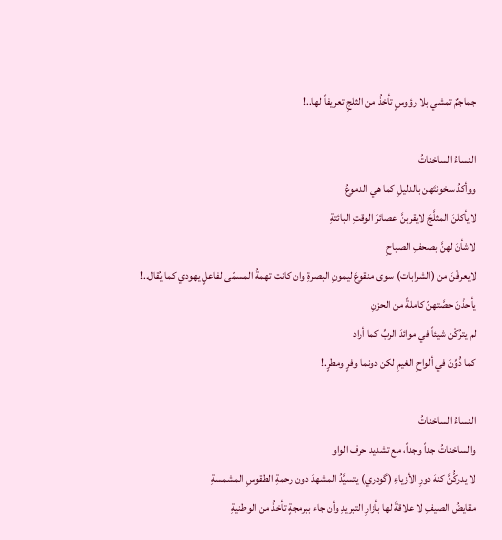جماجمٌ تمشي بلا رؤوسٍ تأخذُ من الثلجِ تعريفاً لها..!

النساءُ الساخناتُ
ووأكدُ سخونتَهن بالدليلِ كما هي الدموعُ
لايأكلنَ المثلَّجَ لايقربنَّ عصائرَ الوقتِ البائتةِ
لاشأنَ لهنَّ بصحفِ الصباحِ
لايعرفْنَ من (الشرابات) سوى منقوعَ ليمونِ البصرةِ وان كانت تهمةُ المسمّى لفاعلٍ يهودي كما يُقال..!
يأحذْنَ حصَّتهنّ كاملةً من الحزنِ
لم يترُكْن شيئاً في موائدَ الربِّ كما أراد
كما دَُوِّنَ في ألواحِ الغيمِ لكن دونما وفرٍ ومطرٍ.!

النساءُ الساخناتُ
والساخناتُ جداً وجداً، مع تشديد حرف الواو
لا يدركُّنَّ كنهَ دورِ الأزياءِ (گودري) يتسيَّدُ المشهدَ دون رحمةِ الطقوسِ المشمسةِ
مقايضُ الصيفِ لا علاقةَ لها بأزارِ التبريدِ وأن جاء ببرمجةٍ تأخذُ من الوطنيةِ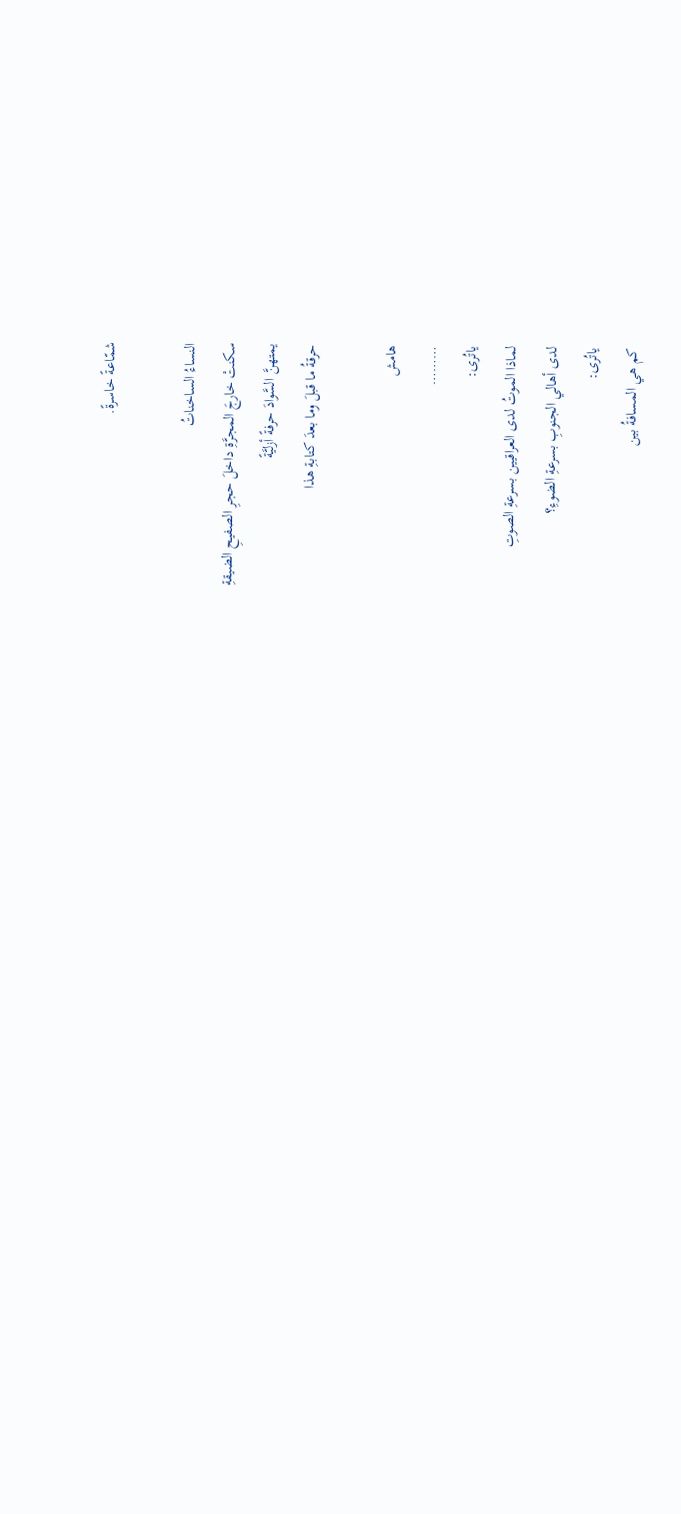شمّاعةً خاسرةً.

النساءُ الساخناتُ
سكنتْ خارجَ المجرَّةِ داخلَ حجرِ الصفيحِ الضيقةِ
يمتهنَّ السَّوادَ حرفةً أزليَّةً
حرقةُ ما قبلَ وما بعدَ كتابةِ هذا

هامش
………
ياتُرى:
لماذا الموتُ لدى العراقيين بسرعةِ الصوتِ
لدى أهالي الجنوبِ بسرعةِ الضوءِ؟
ياتُرى:
كم هي المسافةُ بين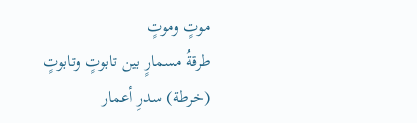موتٍ وموتٍ
طرقةُ مسمارٍ بين تابوتٍ وتابوتٍ
(خرطة) سدرِ أعمار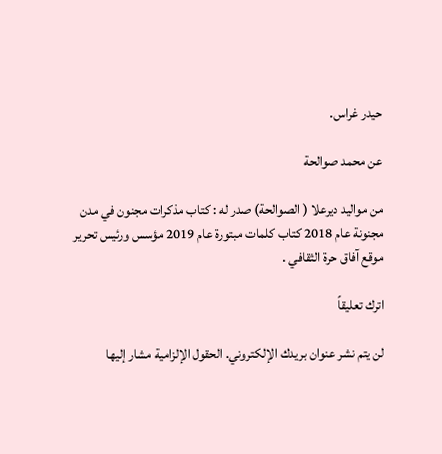حيدر غراس.

عن محمد صوالحة

من مواليد ديرعلا ( الصوالحة) صدر له : كتاب مذكرات مجنون في مدن مجنونة عام 2018 كتاب كلمات مبتورة عام 2019 مؤسس ورئيس تحرير موقع آفاق حرة الثقافي .

اترك تعليقاً

لن يتم نشر عنوان بريدك الإلكتروني. الحقول الإلزامية مشار إليها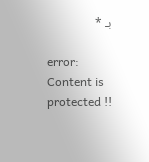بـ *

error: Content is protected !!